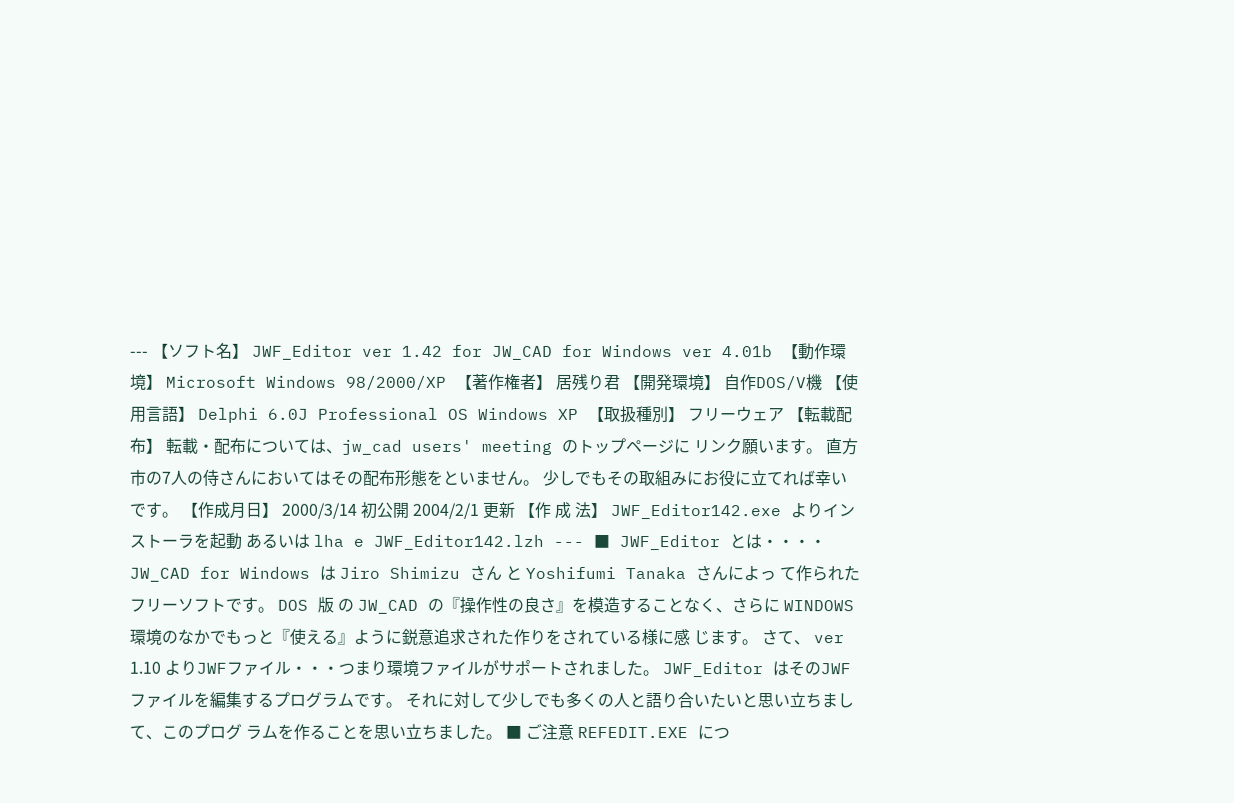--- 【ソフト名】 JWF_Editor ver 1.42 for JW_CAD for Windows ver 4.01b 【動作環境】 Microsoft Windows 98/2000/XP 【著作権者】 居残り君 【開発環境】 自作DOS/V機 【使用言語】 Delphi 6.0J Professional OS Windows XP 【取扱種別】 フリーウェア 【転載配布】 転載・配布については、jw_cad users' meeting のトップページに リンク願います。 直方市の7人の侍さんにおいてはその配布形態をといません。 少しでもその取組みにお役に立てれば幸いです。 【作成月日】 2000/3/14 初公開 2004/2/1 更新 【作 成 法】 JWF_Editor142.exe よりインストーラを起動 あるいは lha e JWF_Editor142.lzh --- ■ JWF_Editor とは・・・・ JW_CAD for Windows は Jiro Shimizu さん と Yoshifumi Tanaka さんによっ て作られたフリーソフトです。 DOS 版 の JW_CAD の『操作性の良さ』を模造することなく、さらに WINDOWS 環境のなかでもっと『使える』ように鋭意追求された作りをされている様に感 じます。 さて、 ver 1.10 よりJWFファイル・・・つまり環境ファイルがサポートされました。 JWF_Editor はそのJWFファイルを編集するプログラムです。 それに対して少しでも多くの人と語り合いたいと思い立ちまして、このプログ ラムを作ることを思い立ちました。 ■ ご注意 REFEDIT.EXE につ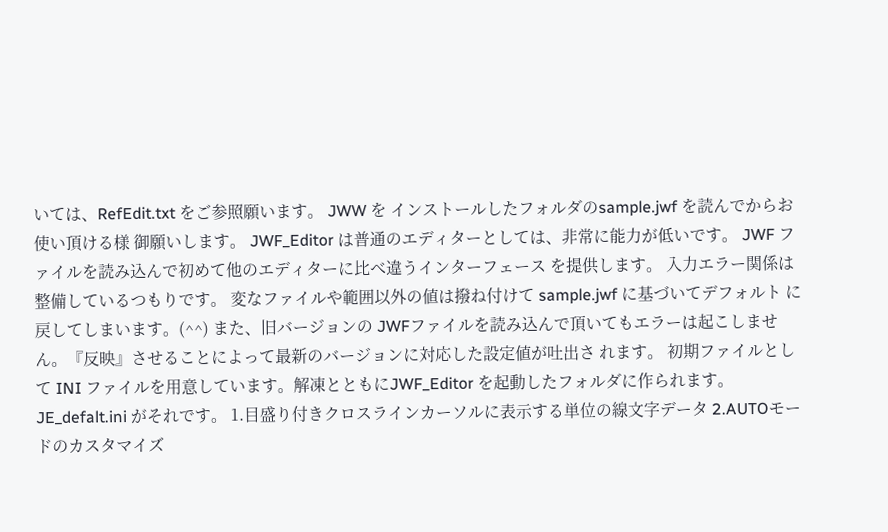いては、RefEdit.txt をご参照願います。 JWW を インストールしたフォルダのsample.jwf を読んでからお使い頂ける様 御願いします。 JWF_Editor は普通のエディターとしては、非常に能力が低いです。 JWF ファイルを読み込んで初めて他のエディターに比べ違うインターフェース を提供します。 入力エラー関係は整備しているつもりです。 変なファイルや範囲以外の値は撥ね付けて sample.jwf に基づいてデフォルト に戻してしまいます。(^^) また、旧バージョンの JWFファイルを読み込んで頂いてもエラーは起こしませ ん。『反映』させることによって最新のバージョンに対応した設定値が吐出さ れます。 初期ファイルとして INI ファイルを用意しています。解凍とともにJWF_Editor を起動したフォルダに作られます。 JE_defalt.ini がそれです。 1.目盛り付きクロスラインカーソルに表示する単位の線文字データ 2.AUTOモードのカスタマイズ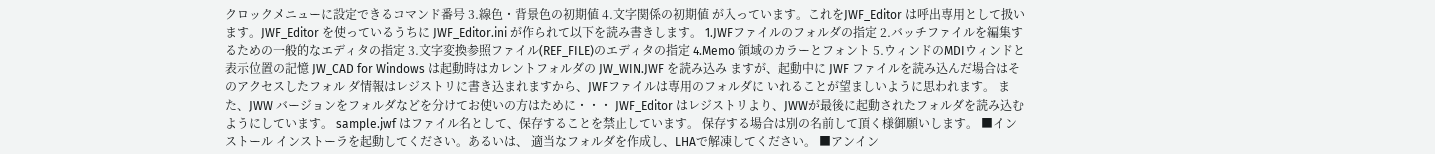クロックメニューに設定できるコマンド番号 3.線色・背景色の初期値 4.文字関係の初期値 が入っています。これをJWF_Editor は呼出専用として扱います。JWF_Editor を使っているうちに JWF_Editor.ini が作られて以下を読み書きします。 1.JWFファイルのフォルダの指定 2.バッチファイルを編集するための一般的なエディタの指定 3.文字変換参照ファイル(REF_FILE)のエディタの指定 4.Memo 領域のカラーとフォント 5.ウィンドのMDIウィンドと表示位置の記憶 JW_CAD for Windows は起動時はカレントフォルダの JW_WIN.JWF を読み込み ますが、起動中に JWF ファイルを読み込んだ場合はそのアクセスしたフォル ダ情報はレジストリに書き込まれますから、JWFファイルは専用のフォルダに いれることが望ましいように思われます。 また、JWW バージョンをフォルダなどを分けてお使いの方はために・・・ JWF_Editor はレジストリより、JWWが最後に起動されたフォルダを読み込む ようにしています。 sample.jwf はファイル名として、保存することを禁止しています。 保存する場合は別の名前して頂く様御願いします。 ■インストール インストーラを起動してください。あるいは、 適当なフォルダを作成し、LHAで解凍してください。 ■アンイン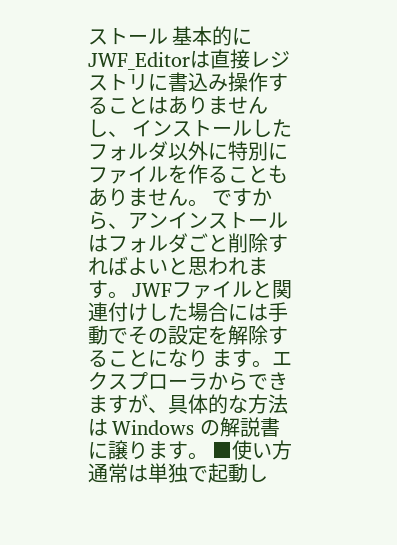ストール 基本的にJWF_Editorは直接レジストリに書込み操作することはありませんし、 インストールしたフォルダ以外に特別にファイルを作ることもありません。 ですから、アンインストールはフォルダごと削除すればよいと思われます。 JWFファイルと関連付けした場合には手動でその設定を解除することになり ます。エクスプローラからできますが、具体的な方法は Windows の解説書 に譲ります。 ■使い方 通常は単独で起動し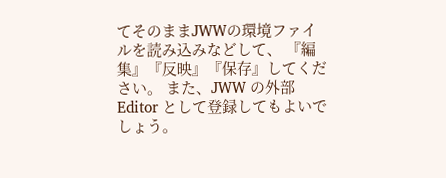てそのままJWWの環境ファイルを読み込みなどして、 『編集』『反映』『保存』してください。 また、JWW の外部Editor として登録してもよいでしょう。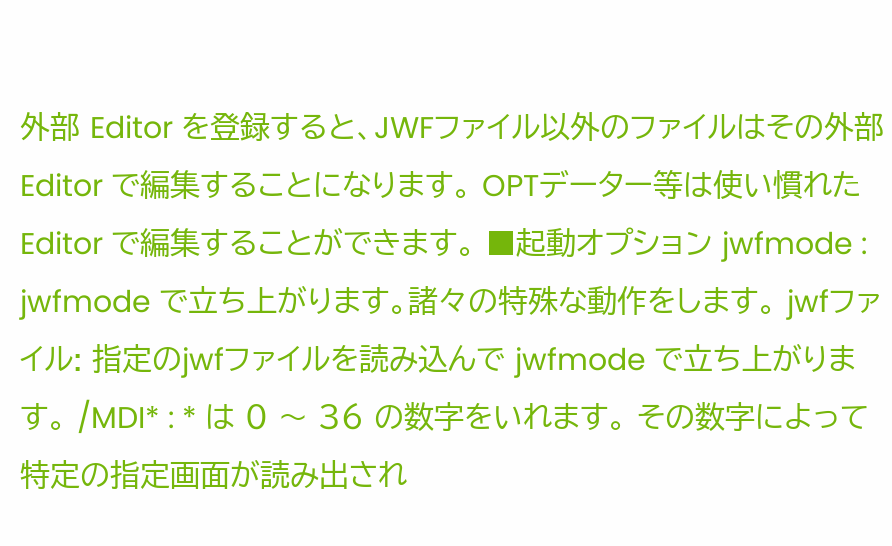外部 Editor を登録すると、JWFファイル以外のファイルはその外部 Editor で編集することになります。 OPTデーター等は使い慣れた Editor で編集することができます。 ■起動オプション jwfmode : jwfmode で立ち上がります。諸々の特殊な動作をします。 jwfファイル: 指定のjwfファイルを読み込んで jwfmode で立ち上がります。 /MDI* : * は 0 〜 36 の数字をいれます。 その数字によって特定の指定画面が読み出され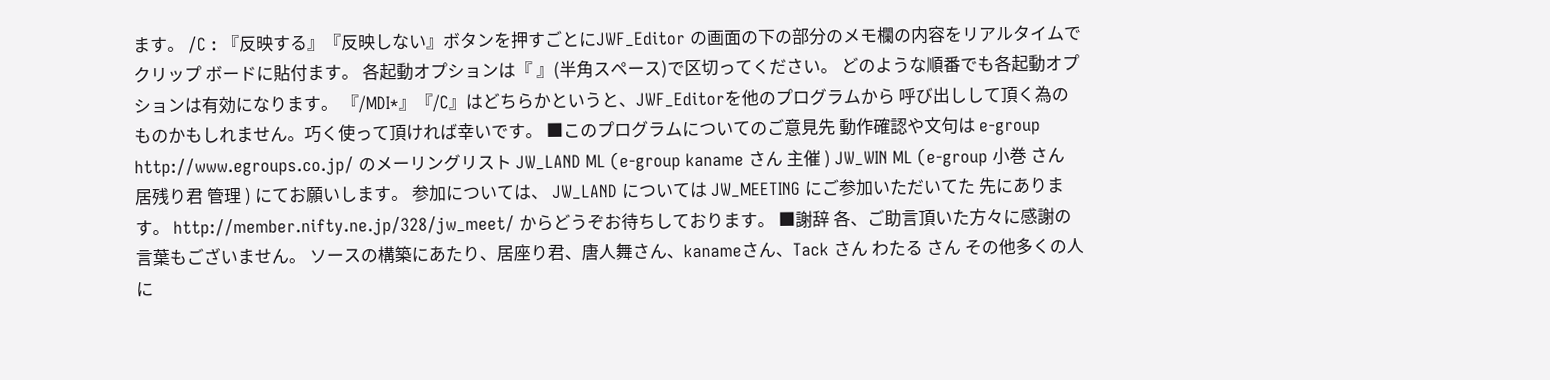ます。 /C : 『反映する』『反映しない』ボタンを押すごとにJWF_Editor の画面の下の部分のメモ欄の内容をリアルタイムでクリップ ボードに貼付ます。 各起動オプションは『 』(半角スペース)で区切ってください。 どのような順番でも各起動オプションは有効になります。 『/MDI*』『/C』はどちらかというと、JWF_Editorを他のプログラムから 呼び出しして頂く為のものかもしれません。巧く使って頂ければ幸いです。 ■このプログラムについてのご意見先 動作確認や文句は e-group http://www.egroups.co.jp/ のメーリングリスト JW_LAND ML (e-group kaname さん 主催 ) JW_WIN ML (e-group 小巻 さん 居残り君 管理 ) にてお願いします。 参加については、 JW_LAND については JW_MEETING にご参加いただいてた 先にあります。 http://member.nifty.ne.jp/328/jw_meet/ からどうぞお待ちしております。 ■謝辞 各、ご助言頂いた方々に感謝の言葉もございません。 ソースの構築にあたり、居座り君、唐人舞さん、kanameさん、Tack さん わたる さん その他多くの人に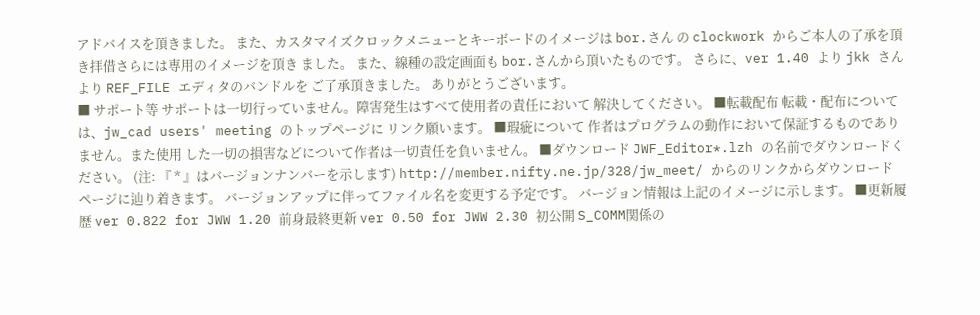アドバイスを頂きました。 また、カスタマイズクロックメニューとキーボードのイメージは bor.さん の clockwork からご本人の了承を頂き拝借さらには専用のイメージを頂き ました。 また、線種の設定画面も bor.さんから頂いたものです。 さらに、ver 1.40 より jkk さんより REF_FILE エディタのバンドルを ご了承頂きました。 ありがとうございます。
■ サポート等 サポートは一切行っていません。障害発生はすべて使用者の責任において 解決してください。 ■転載配布 転載・配布については、jw_cad users' meeting のトップページに リンク願います。 ■瑕疵について 作者はプログラムの動作において保証するものでありません。また使用 した一切の損害などについて作者は一切責任を負いません。 ■ダウンロード JWF_Editor*.lzh の名前でダウンロードください。 (注: 『 * 』はバージョンナンバーを示します) http://member.nifty.ne.jp/328/jw_meet/ からのリンクからダウンロード ページに辿り着きます。 バージョンアップに伴ってファイル名を変更する予定です。 バージョン情報は上記のイメージに示します。 ■更新履歴 ver 0.822 for JWW 1.20 前身最終更新 ver 0.50 for JWW 2.30 初公開 S_COMM関係の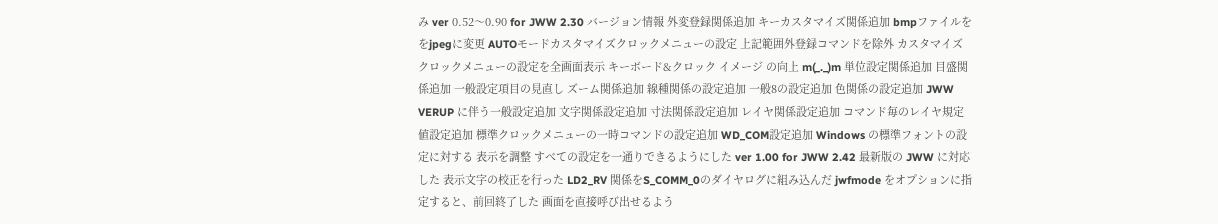み ver 0.52〜0.90 for JWW 2.30 バージョン情報 外変登録関係追加 キーカスタマイズ関係追加 bmpファイルををjpegに変更 AUTOモードカスタマイズクロックメニューの設定 上記範囲外登録コマンドを除外 カスタマイズクロックメニューの設定を全画面表示 キーボード&クロック イメージ の向上 m(_._)m 単位設定関係追加 目盛関係追加 一般設定項目の見直し ズーム関係追加 線種関係の設定追加 一般8の設定追加 色関係の設定追加 JWW VERUP に伴う一般設定追加 文字関係設定追加 寸法関係設定追加 レイヤ関係設定追加 コマンド毎のレイヤ規定値設定追加 標準クロックメニューの一時コマンドの設定追加 WD_COM設定追加 Windows の標準フォントの設定に対する 表示を調整 すべての設定を一通りできるようにした ver 1.00 for JWW 2.42 最新版の JWW に対応した 表示文字の校正を行った LD2_RV 関係をS_COMM_0のダイヤログに組み込んだ jwfmode をオプションに指定すると、前回終了した 画面を直接呼び出せるよう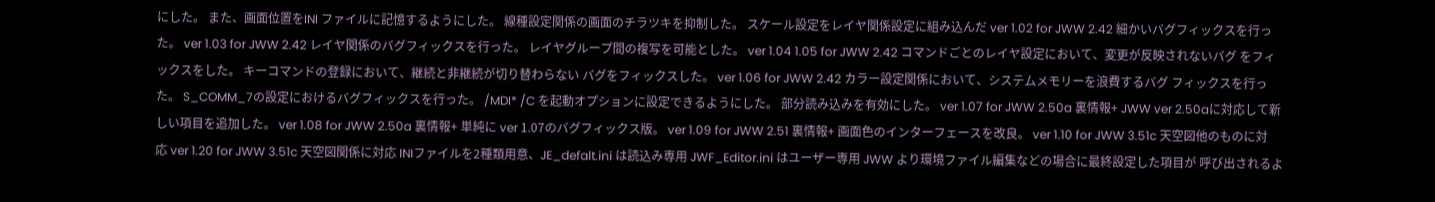にした。 また、画面位置をINI ファイルに記憶するようにした。 線種設定関係の画面のチラツキを抑制した。 スケール設定をレイヤ関係設定に組み込んだ ver 1.02 for JWW 2.42 細かいバグフィックスを行った。 ver 1.03 for JWW 2.42 レイヤ関係のバグフィックスを行った。 レイヤグループ間の複写を可能とした。 ver 1.04 1.05 for JWW 2.42 コマンドごとのレイヤ設定において、変更が反映されないバグ をフィックスをした。 キーコマンドの登録において、継続と非継続が切り替わらない バグをフィックスした。 ver 1.06 for JWW 2.42 カラー設定関係において、システムメモリーを浪費するバグ フィックスを行った。 S_COMM_7の設定におけるバグフィックスを行った。 /MDI* /C を起動オプションに設定できるようにした。 部分読み込みを有効にした。 ver 1.07 for JWW 2.50a 裏情報+ JWW ver 2.50aに対応して新しい項目を追加した。 ver 1.08 for JWW 2.50a 裏情報+ 単純に ver 1.07のバグフィックス版。 ver 1.09 for JWW 2.51 裏情報+ 画面色のインターフェースを改良。 ver 1.10 for JWW 3.51c 天空図他のものに対応 ver 1.20 for JWW 3.51c 天空図関係に対応 INIファイルを2種類用意、JE_defalt.ini は読込み専用 JWF_Editor.ini はユーザー専用 JWW より環境ファイル編集などの場合に最終設定した項目が 呼び出されるよ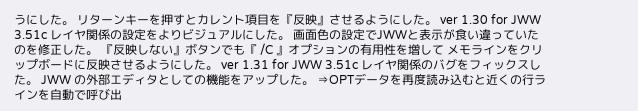うにした。 リターンキーを押すとカレント項目を『反映』させるようにした。 ver 1.30 for JWW 3.51c レイヤ関係の設定をよりビジュアルにした。 画面色の設定でJWWと表示が食い違っていたのを修正した。 『反映しない』ボタンでも『 /C 』オプションの有用性を増して メモラインをクリップボードに反映させるようにした。 ver 1.31 for JWW 3.51c レイヤ関係のバグをフィックスした。 JWW の外部エディタとしての機能をアップした。 ⇒OPTデータを再度読み込むと近くの行ラインを自動で呼び出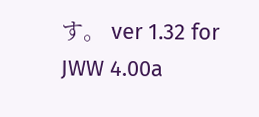す。 ver 1.32 for JWW 4.00a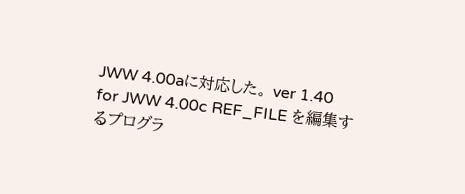JWW 4.00aに対応した。 ver 1.40 for JWW 4.00c REF_FILE を編集するプログラ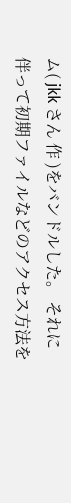ム( jkk さん 作 )をバンドルした。 それに伴って初期ファイルなどのアクセス方法を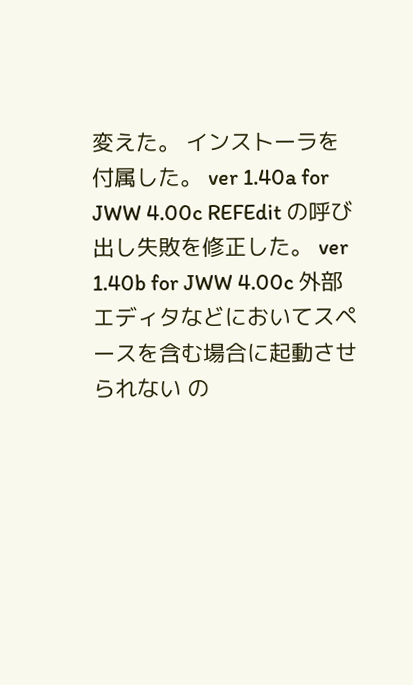変えた。 インストーラを付属した。 ver 1.40a for JWW 4.00c REFEdit の呼び出し失敗を修正した。 ver 1.40b for JWW 4.00c 外部エディタなどにおいてスペースを含む場合に起動させられない の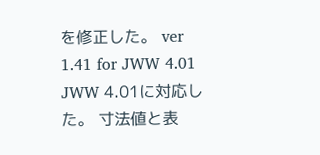を修正した。 ver 1.41 for JWW 4.01 JWW 4.01に対応した。 寸法値と表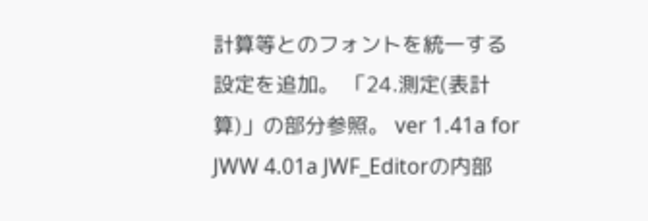計算等とのフォントを統一する設定を追加。 「24.測定(表計算)」の部分参照。 ver 1.41a for JWW 4.01a JWF_Editorの内部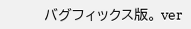バグフィックス版。 ver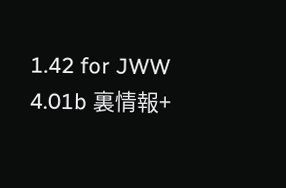1.42 for JWW 4.01b 裏情報+